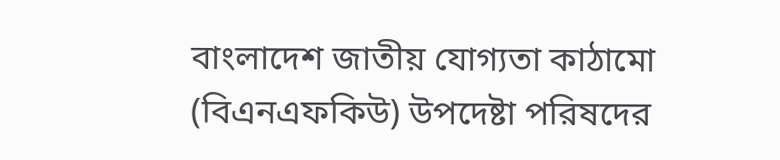বাংলাদেশ জাতীয় যোগ্যতা কাঠামো (বিএনএফকিউ) উপদেষ্টা পরিষদের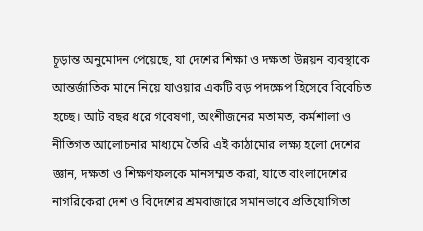চূড়ান্ত অনুমোদন পেয়েছে, যা দেশের শিক্ষা ও দক্ষতা উন্নয়ন ব্যবস্থাকে আন্তর্জাতিক মানে নিয়ে যাওয়ার একটি বড় পদক্ষেপ হিসেবে বিবেচিত হচ্ছে। আট বছর ধরে গবেষণা, অংশীজনের মতামত, কর্মশালা ও নীতিগত আলোচনার মাধ্যমে তৈরি এই কাঠামোর লক্ষ্য হলো দেশের জ্ঞান, দক্ষতা ও শিক্ষণফলকে মানসম্মত করা, যাতে বাংলাদেশের নাগরিকেরা দেশ ও বিদেশের শ্রমবাজারে সমানভাবে প্রতিযোগিতা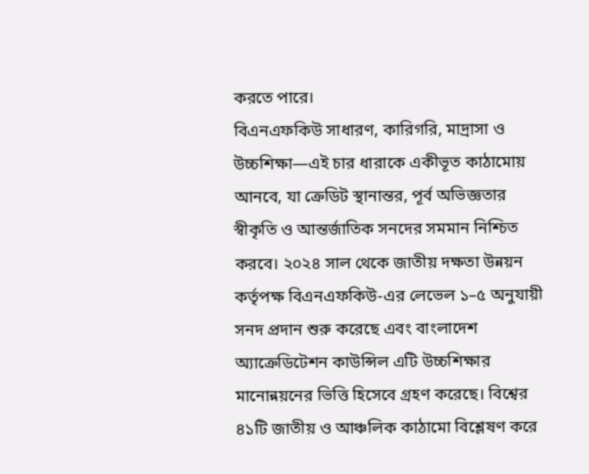করতে পারে।
বিএনএফকিউ সাধারণ, কারিগরি, মাদ্রাসা ও উচ্চশিক্ষা—এই চার ধারাকে একীভূত কাঠামোয় আনবে, যা ক্রেডিট স্থানান্তর, পূর্ব অভিজ্ঞতার স্বীকৃতি ও আন্তর্জাতিক সনদের সমমান নিশ্চিত করবে। ২০২৪ সাল থেকে জাতীয় দক্ষতা উন্নয়ন কর্তৃপক্ষ বিএনএফকিউ-এর লেভেল ১–৫ অনুযায়ী সনদ প্রদান শুরু করেছে এবং বাংলাদেশ অ্যাক্রেডিটেশন কাউন্সিল এটি উচ্চশিক্ষার মানোন্নয়নের ভিত্তি হিসেবে গ্রহণ করেছে। বিশ্বের ৪১টি জাতীয় ও আঞ্চলিক কাঠামো বিশ্লেষণ করে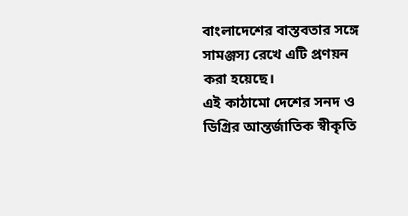বাংলাদেশের বাস্তবতার সঙ্গে সামঞ্জস্য রেখে এটি প্রণয়ন করা হয়েছে।
এই কাঠামো দেশের সনদ ও ডিগ্রির আন্তর্জাতিক স্বীকৃতি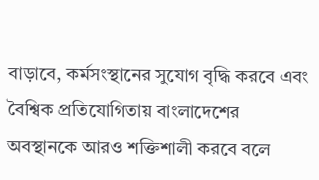বাড়াবে, কর্মসংস্থানের সুযোগ বৃদ্ধি করবে এবং বৈশ্বিক প্রতিযোগিতায় বাংলাদেশের অবস্থানকে আরও শক্তিশালী করবে বলে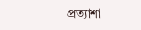প্রত্যাশা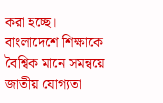করা হচ্ছে।
বাংলাদেশে শিক্ষাকে বৈশ্বিক মানে সমন্বয়ে জাতীয় যোগ্যতা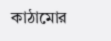কাঠামোর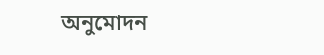অনুমোদন